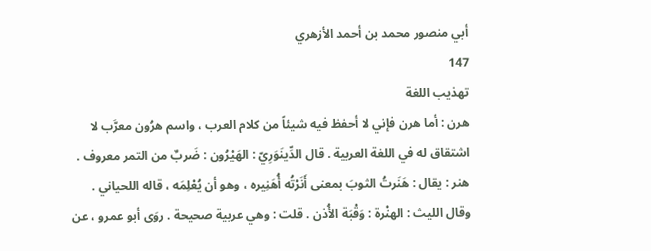أبي منصور محمد بن أحمد الأزهري
147
تهذيب اللغة
هرن : أما هرن فإني لا أحفظ فيه شيئاً من كلام العرب ، واسم هرُون معرَّب لا اشتقاق له في اللغة العربية . قال الدِّينَوَرِيّ : الهَيْرُون : ضَربٌ من التمر معروف . هنر : يقال : هَنَرتُ الثوبَ بمعنى أَنَرْتُه أُهَنِيره ، وهو أن يُعْلِمَه ، قاله اللحياني . وقال الليث : الهنْرة : وَقْبَة الأُذن . قلت : وهي عربية صحيحة . روَى أبو عمرو ، عن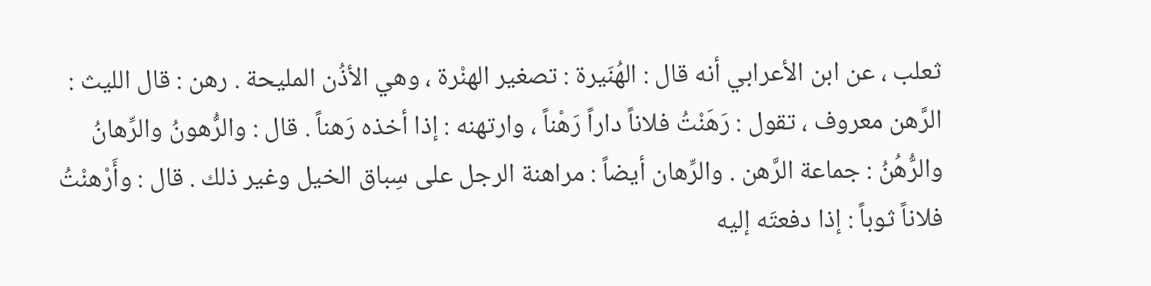ثعلب ، عن ابن الأعرابي أنه قال : الهُنَيرة : تصغير الهنْرة ، وهي الأذُن المليحة . رهن : قال الليث : الرَّهن معروف ، تقول : رَهَنْتُ فلاناً داراً رَهْناً ، وارتهنه : إذا أخذه رَهناً . قال : والرُّهونُ والرِّهانُ والرُّهُنُ : جماعة الرَّهن . والرِّهان أيضاً : مراهنة الرجل على سِباق الخيل وغير ذلك . قال : وأَرْهنْتُ فلاناً ثوباً : إذا دفعتَه إليه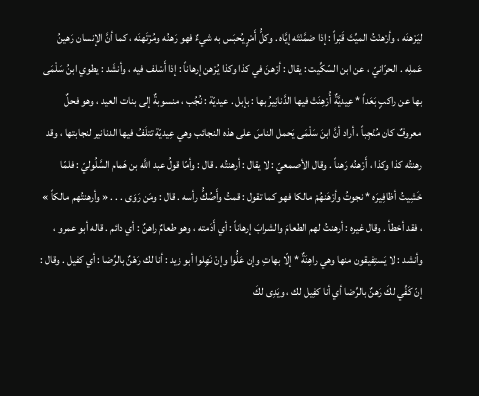ليَرْهنَه ، وأرْهنْتُ الميِّتَ قَبْراً : إذا ضمَّنْتَه إيَّاه . وكلُّ أَمْرٍ يُحبَس به شيءٌ فهو رَهنُه ومُرْتَهنَه ، كما أنَّ الإنسان رَهينُ عَملِه . الحرّانيّ ، عن ابن السّكِّيت : يقال : أرْهنَ في كذا وكذا يُرْهن إرهاناً : إذا أَسْلف فيه ، وأنشَد : يطوي ابنُ سَلْمَى بها عن راكبٍ بَعَداً * عِيديَّةٌ أُرْهِنَتْ فيها الدَّنانِيرُ بها : بإبل . عيديّة : نُجُب ، منسوبةٌ إلى بنات العيد ، وهو فحلٌ معروفٌ كان مُنْجِباً ، أراد أنَّ ابنَ سَلْمَى يَحمل الناسَ على هذه النجائب وهي عِيديّة تتلَفُ فيها الدنانير لنجابتها ، وقد رهنتُه كذا وكذا ، أَرْهنُه رَهناً . وقال الأصمعيّ : لا يقال : أرهنتُه . قال : وأمّا قولُ عبد اللَّه بن هَمام السَّلُوليّ : فلمّا خَشِيتُ أظافِيرَه * نجوتُ وأرْهَنهُمْ مالكا فهو كما تقول : قمتُ وأَصُكُّ رأسه . قال : ومَن رَوَى . . . « وأرهنتُهم مالكاً » ، فقد أخطأ . وقال غيره : أرهنتُ لهم الطعامَ والشرابَ إرهاناً : أي أَدَمته ، وهو طعامٌ راهنٌ : أي دائم . قاله أبو عمرو ، وأنشد : لا يَستِفيقون منها وهي راهِنَةٌ * إلّا بهاتِ وإن عَلُّوا وإنْ نَهِلوا أبو زيد : أنا لك رَهْنٌ بالرِّضا : أي كفيل . وقال : إنّ كَفِّي لكَ رَهنٌ بالرِّضا أي أنا كفِيل لك ، ويَدِى لكَ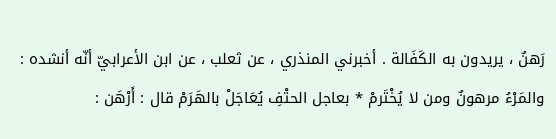رَهنٌ ، يريدون به الكَفَالة . أخبرني المنذري ، عن ثعلب ، عن ابن الأعرابيّ أنّه أنشده : والمَرْءُ مرهونٌ ومن لا يُخْتَرمْ * بعاجل الحتْفِ يُعَاجَلْ بالهَرَمْ قال : أَرْهَن :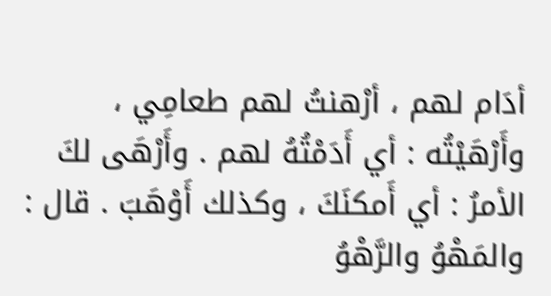أدَام لهم ، أرْهنتُ لهم طعامِي ، وأَرْهَيْتُه : أي أَدَمْتُهُ لهم . وأَرْهَى لكَ الأمرُ : أي أَمكنَكَ ، وكذلك أَوْهَبَ . قال : والمَهْوُ والرَّهْوُ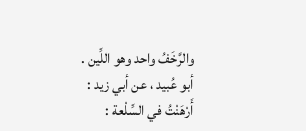والرَّخَفُ واحد وهو اللِّين . أبو عُبيد ، عن أبي زيد : أَرْهَنْتُ في السِّلْعة :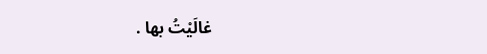غالَيْتُ بها .